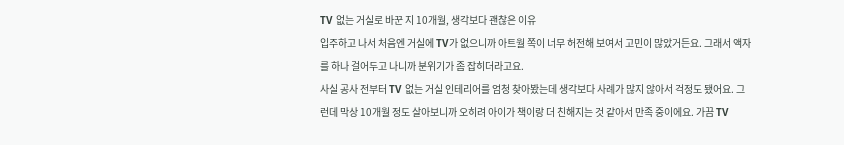TV 없는 거실로 바꾼 지 10개월, 생각보다 괜찮은 이유
입주하고 나서 처음엔 거실에 TV가 없으니까 아트월 쪽이 너무 허전해 보여서 고민이 많았거든요. 그래서 액자를 하나 걸어두고 나니까 분위기가 좀 잡히더라고요.
사실 공사 전부터 TV 없는 거실 인테리어를 엄청 찾아봤는데 생각보다 사례가 많지 않아서 걱정도 됐어요. 그런데 막상 10개월 정도 살아보니까 오히려 아이가 책이랑 더 친해지는 것 같아서 만족 중이에요. 가끔 TV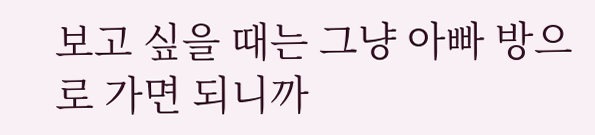보고 싶을 때는 그냥 아빠 방으로 가면 되니까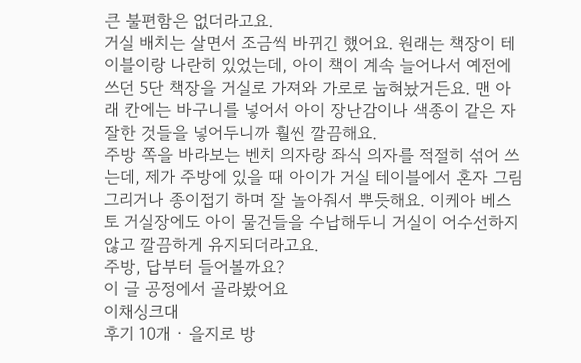큰 불편함은 없더라고요.
거실 배치는 살면서 조금씩 바뀌긴 했어요. 원래는 책장이 테이블이랑 나란히 있었는데, 아이 책이 계속 늘어나서 예전에 쓰던 5단 책장을 거실로 가져와 가로로 눕혀놨거든요. 맨 아래 칸에는 바구니를 넣어서 아이 장난감이나 색종이 같은 자잘한 것들을 넣어두니까 훨씬 깔끔해요.
주방 쪽을 바라보는 벤치 의자랑 좌식 의자를 적절히 섞어 쓰는데, 제가 주방에 있을 때 아이가 거실 테이블에서 혼자 그림 그리거나 종이접기 하며 잘 놀아줘서 뿌듯해요. 이케아 베스토 거실장에도 아이 물건들을 수납해두니 거실이 어수선하지 않고 깔끔하게 유지되더라고요.
주방, 답부터 들어볼까요?
이 글 공정에서 골라봤어요
이채싱크대
후기 10개 · 을지로 방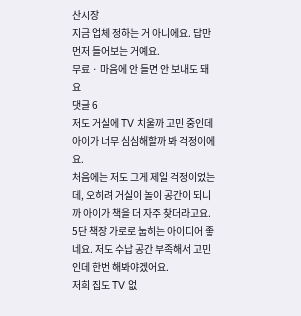산시장
지금 업체 정하는 거 아니에요. 답만 먼저 들어보는 거예요.
무료 · 마음에 안 들면 안 보내도 돼요
댓글 6
저도 거실에 TV 치울까 고민 중인데 아이가 너무 심심해할까 봐 걱정이에요.
처음에는 저도 그게 제일 걱정이었는데, 오히려 거실이 놀이 공간이 되니까 아이가 책을 더 자주 찾더라고요.
5단 책장 가로로 눕히는 아이디어 좋네요. 저도 수납 공간 부족해서 고민인데 한번 해봐야겠어요.
저희 집도 TV 없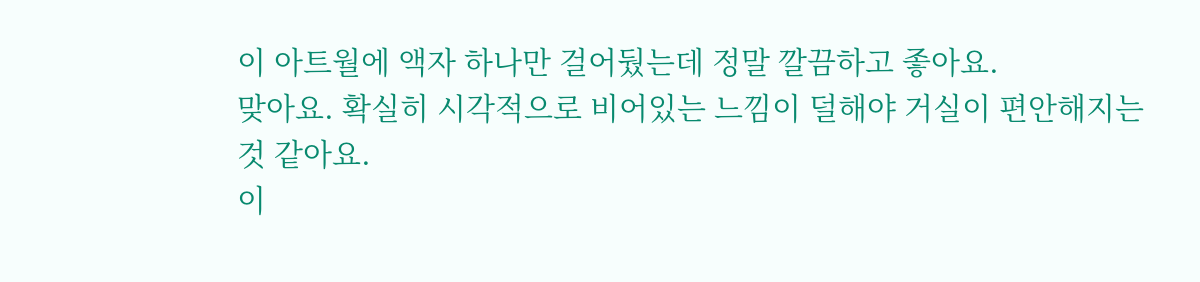이 아트월에 액자 하나만 걸어뒀는데 정말 깔끔하고 좋아요.
맞아요. 확실히 시각적으로 비어있는 느낌이 덜해야 거실이 편안해지는 것 같아요.
이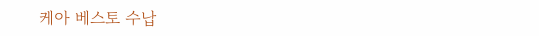케아 베스토 수납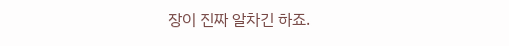장이 진짜 알차긴 하죠.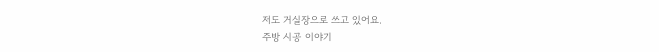저도 거실장으로 쓰고 있어요.
주방 시공 이야기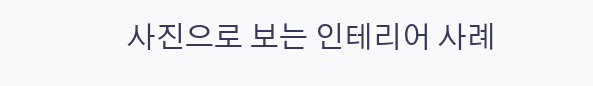사진으로 보는 인테리어 사례